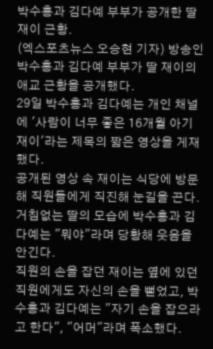박수홍과 김다예 부부가 공개한 딸 재이 근황.
(엑스포츠뉴스 오승현 기자) 방송인 박수홍과 김다예 부부가 딸 재이의 애교 근황을 공개했다.
29일 박수홍과 김다예는 개인 채널에 '사람이 너무 좋은 16개월 아기 재이'라는 제목의 짧은 영상을 게재했다.
공개된 영상 속 재이는 식당에 방문해 직원들에게 직진해 눈길을 끈다. 거침없는 딸의 모습에 박수홍과 김다예는 "뭐야"라며 당황해 웃음을 안긴다.
직원의 손을 잡던 재이는 옆에 있던 직원에게도 자신의 손을 뻗었고, 박수홍과 김다예는 "자기 손을 잡으라고 한다", "어머"라며 폭소했다.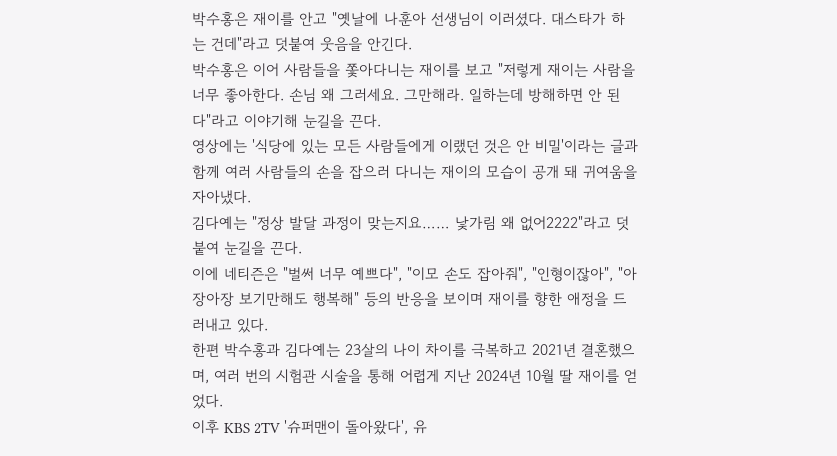박수홍은 재이를 안고 "옛날에 나훈아 선생님이 이러셨다. 대스타가 하는 건데"라고 덧붙여 웃음을 안긴다.
박수홍은 이어 사람들을 쫓아다니는 재이를 보고 "저렇게 재이는 사람을 너무 좋아한다. 손님 왜 그러세요. 그만해라. 일하는데 방해하면 안 된다"라고 이야기해 눈길을 끈다.
영상에는 '식당에 있는 모든 사람들에게 이랬던 것은 안 비밀'이라는 글과 함께 여러 사람들의 손을 잡으러 다니는 재이의 모습이 공개 돼 귀여움을 자아냈다.
김다예는 "정상 발달 과정이 맞는지요…… 낯가림 왜 없어2222"라고 덧붙여 눈길을 끈다.
이에 네티즌은 "벌써 너무 예쁘다", "이모 손도 잡아줘", "인형이잖아", "아장아장 보기만해도 행복해" 등의 반응을 보이며 재이를 향한 애정을 드러내고 있다.
한편 박수홍과 김다예는 23살의 나이 차이를 극복하고 2021년 결혼했으며, 여러 번의 시험관 시술을 통해 어렵게 지난 2024년 10월 딸 재이를 얻었다.
이후 KBS 2TV '슈퍼맨이 돌아왔다', 유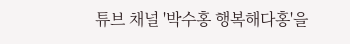튜브 채널 '박수홍 행복해다홍'을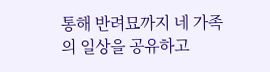통해 반려묘까지 네 가족의 일상을 공유하고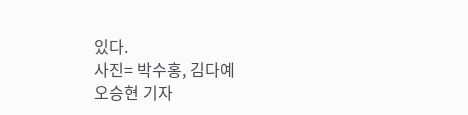있다.
사진= 박수홍, 김다예
오승현 기자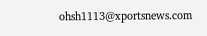ohsh1113@xportsnews.com